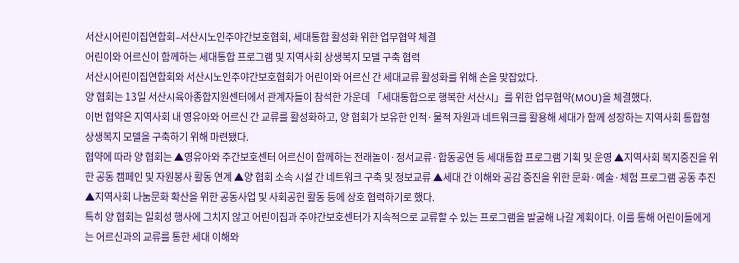서산시어린이집연합회–서산시노인주야간보호협회, 세대통합 활성화 위한 업무협약 체결
어린이와 어르신이 함께하는 세대통합 프로그램 및 지역사회 상생복지 모델 구축 협력
서산시어린이집연합회와 서산시노인주야간보호협회가 어린이와 어르신 간 세대교류 활성화를 위해 손을 맞잡았다.
양 협회는 13일 서산시육아종합지원센터에서 관계자들이 참석한 가운데 「세대통합으로 행복한 서산시」를 위한 업무협약(MOU)을 체결했다.
이번 협약은 지역사회 내 영유아와 어르신 간 교류를 활성화하고, 양 협회가 보유한 인적·물적 자원과 네트워크를 활용해 세대가 함께 성장하는 지역사회 통합형 상생복지 모델을 구축하기 위해 마련됐다.
협약에 따라 양 협회는 ▲영유아와 주간보호센터 어르신이 함께하는 전래놀이·정서교류·합동공연 등 세대통합 프로그램 기획 및 운영 ▲지역사회 복지증진을 위한 공동 캠페인 및 자원봉사 활동 연계 ▲양 협회 소속 시설 간 네트워크 구축 및 정보교류 ▲세대 간 이해와 공감 증진을 위한 문화·예술·체험 프로그램 공동 추진 ▲지역사회 나눔문화 확산을 위한 공동사업 및 사회공헌 활동 등에 상호 협력하기로 했다.
특히 양 협회는 일회성 행사에 그치지 않고 어린이집과 주야간보호센터가 지속적으로 교류할 수 있는 프로그램을 발굴해 나갈 계획이다. 이를 통해 어린이들에게는 어르신과의 교류를 통한 세대 이해와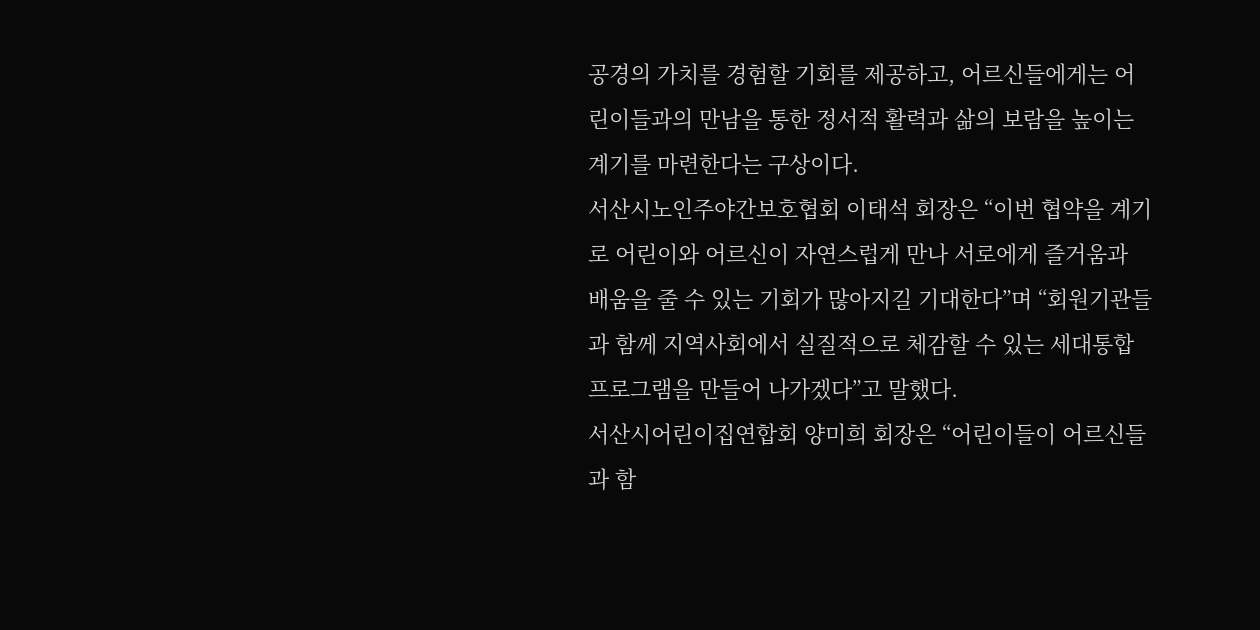공경의 가치를 경험할 기회를 제공하고, 어르신들에게는 어린이들과의 만남을 통한 정서적 활력과 삶의 보람을 높이는 계기를 마련한다는 구상이다.
서산시노인주야간보호협회 이태석 회장은 “이번 협약을 계기로 어린이와 어르신이 자연스럽게 만나 서로에게 즐거움과 배움을 줄 수 있는 기회가 많아지길 기대한다”며 “회원기관들과 함께 지역사회에서 실질적으로 체감할 수 있는 세대통합 프로그램을 만들어 나가겠다”고 말했다.
서산시어린이집연합회 양미희 회장은 “어린이들이 어르신들과 함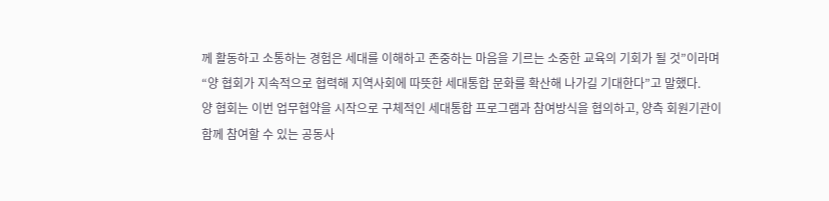께 활동하고 소통하는 경험은 세대를 이해하고 존중하는 마음을 기르는 소중한 교육의 기회가 될 것”이라며 “양 협회가 지속적으로 협력해 지역사회에 따뜻한 세대통합 문화를 확산해 나가길 기대한다”고 말했다.
양 협회는 이번 업무협약을 시작으로 구체적인 세대통합 프로그램과 참여방식을 협의하고, 양측 회원기관이 함께 참여할 수 있는 공동사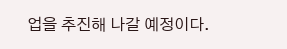업을 추진해 나갈 예정이다.